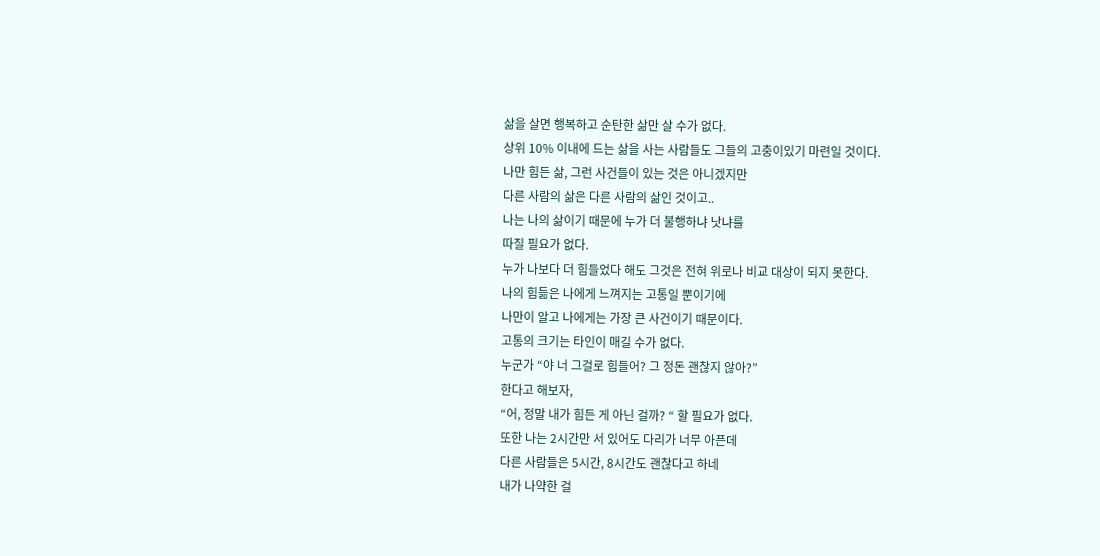삶을 살면 행복하고 순탄한 삶만 살 수가 없다.
상위 10% 이내에 드는 삶을 사는 사람들도 그들의 고충이있기 마련일 것이다.
나만 힘든 삶, 그런 사건들이 있는 것은 아니겠지만
다른 사람의 삶은 다른 사람의 삶인 것이고..
나는 나의 삶이기 때문에 누가 더 불행하냐 낫냐를
따질 필요가 없다.
누가 나보다 더 힘들었다 해도 그것은 전혀 위로나 비교 대상이 되지 못한다.
나의 힘듦은 나에게 느껴지는 고통일 뿐이기에
나만이 알고 나에게는 가장 큰 사건이기 때문이다.
고통의 크기는 타인이 매길 수가 없다.
누군가 “야 너 그걸로 힘들어? 그 정돈 괜찮지 않아?”
한다고 해보자,
“어, 정말 내가 힘든 게 아닌 걸까? “ 할 필요가 없다.
또한 나는 2시간만 서 있어도 다리가 너무 아픈데
다른 사람들은 5시간, 8시간도 괜찮다고 하네
내가 나약한 걸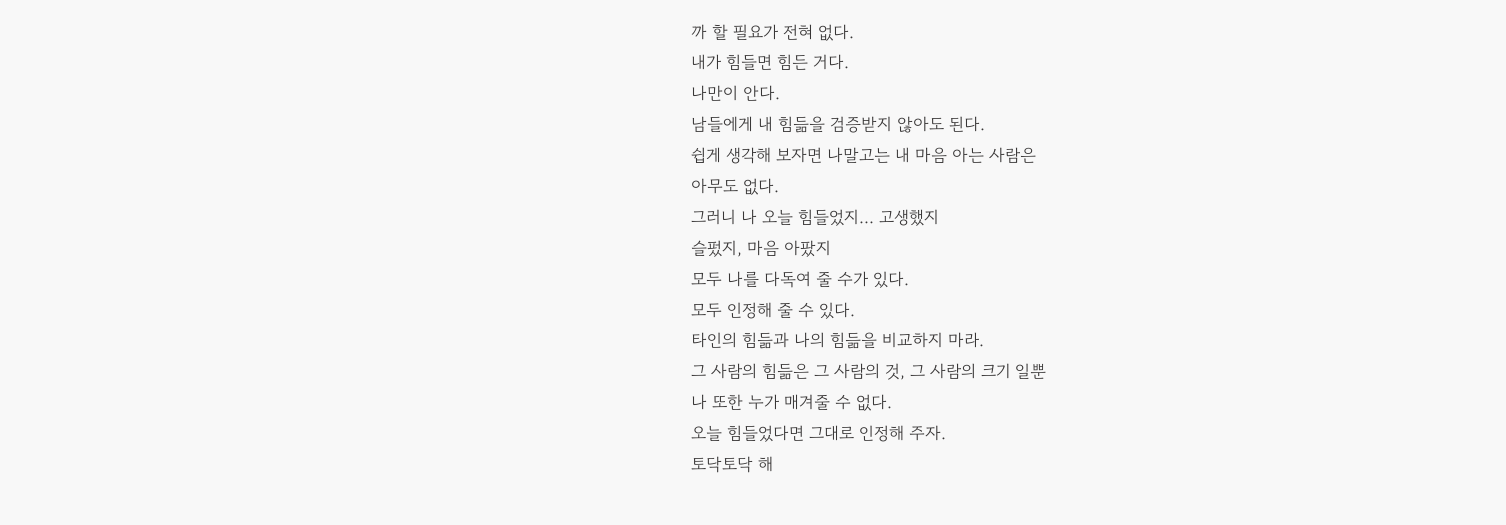까 할 필요가 전혀 없다.
내가 힘들면 힘든 거다.
나만이 안다.
남들에게 내 힘듦을 검증받지 않아도 된다.
쉽게 생각해 보자면 나말고는 내 마음 아는 사람은
아무도 없다.
그러니 나 오늘 힘들었지... 고생했지
슬펐지, 마음 아팠지
모두 나를 다독여 줄 수가 있다.
모두 인정해 줄 수 있다.
타인의 힘듦과 나의 힘듦을 비교하지 마라.
그 사람의 힘듦은 그 사람의 것, 그 사람의 크기 일뿐
나 또한 누가 매겨줄 수 없다.
오늘 힘들었다면 그대로 인정해 주자.
토닥토닥 해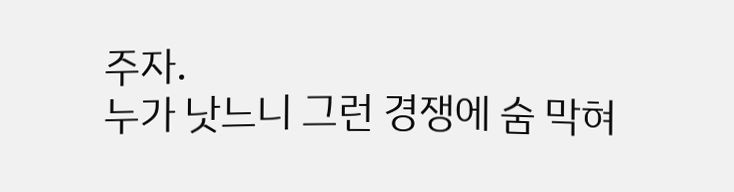주자.
누가 낫느니 그런 경쟁에 숨 막혀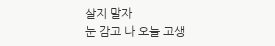살지 말자
눈 감고 나 오늘 고생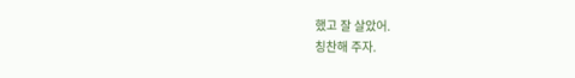했고 잘 살았어.
칭찬해 주자.